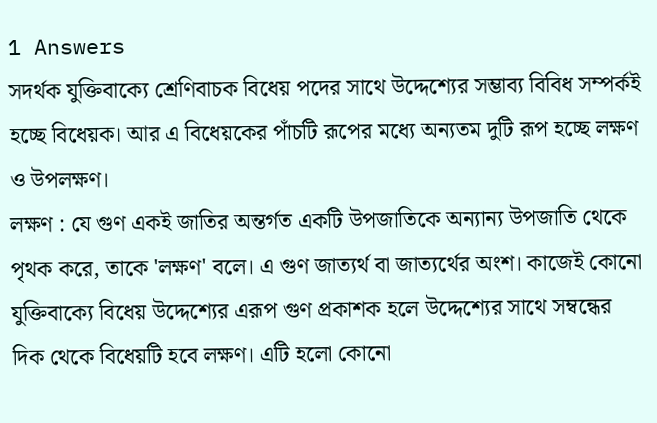1 Answers
সদর্থক যুক্তিবাক্যে শ্রেণিবাচক বিধেয় পদের সাথে উদ্দেশ্যের সম্ভাব্য বিবিধ সম্পর্কই হচ্ছে বিধেয়ক। আর এ বিধেয়কের পাঁচটি রূপের মধ্যে অন্যতম দুটি রূপ হচ্ছে লক্ষণ ও উপলক্ষণ।
লক্ষণ : যে গুণ একই জাতির অন্তর্গত একটি উপজাতিকে অন্যান্য উপজাতি থেকে পৃথক করে, তাকে 'লক্ষণ' বলে। এ গুণ জাত্যর্থ বা জাত্যর্থের অংশ। কাজেই কোনো যুক্তিবাক্যে বিধেয় উদ্দেশ্যের এরূপ গুণ প্রকাশক হলে উদ্দেশ্যের সাথে সম্বন্ধের দিক থেকে বিধেয়টি হবে লক্ষণ। এটি হলো কোনো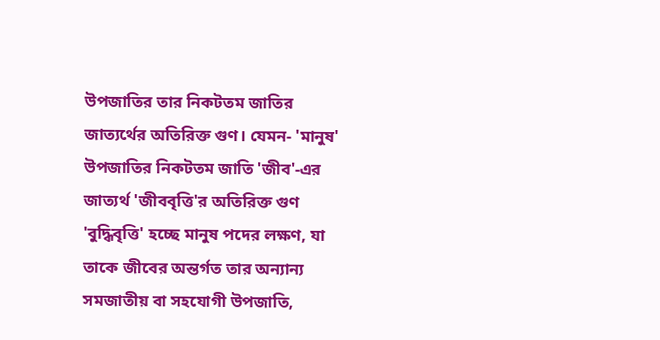উপজাতির তার নিকটতম জাতির জাত্যর্থের অতিরিক্ত গুণ। যেমন- 'মানুষ' উপজাতির নিকটতম জাতি 'জীব'-এর জাত্যর্থ 'জীববৃত্তি'র অতিরিক্ত গুণ 'বুদ্ধিবৃত্তি' হচ্ছে মানুষ পদের লক্ষণ, যা তাকে জীবের অন্তর্গত তার অন্যান্য সমজাতীয় বা সহযোগী উপজাতি,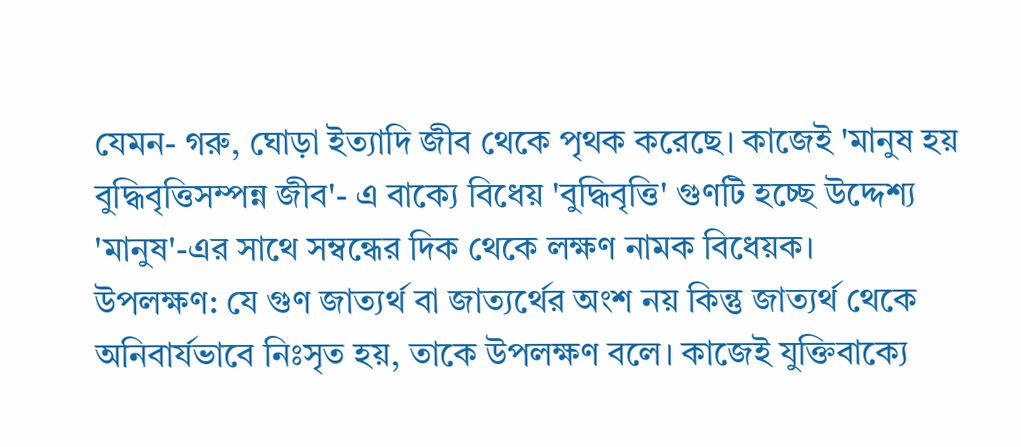যেমন- গরু, ঘোড়া ইত্যাদি জীব থেকে পৃথক করেছে। কাজেই 'মানুষ হয় বুদ্ধিবৃত্তিসম্পন্ন জীব'- এ বাক্যে বিধেয় 'বুদ্ধিবৃত্তি' গুণটি হচ্ছে উদ্দেশ্য 'মানুষ'-এর সাথে সম্বন্ধের দিক থেকে লক্ষণ নামক বিধেয়ক।
উপলক্ষণ: যে গুণ জাত্যর্থ বা জাত্যর্থের অংশ নয় কিন্তু জাত্যর্থ থেকে অনিবার্যভাবে নিঃসৃত হয়, তাকে উপলক্ষণ বলে। কাজেই যুক্তিবাক্যে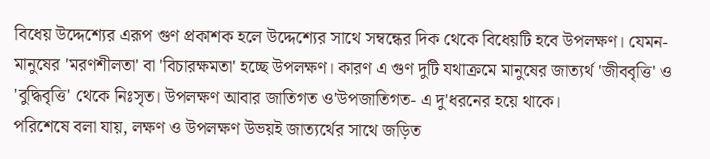বিধেয় উদ্দেশ্যের এরূপ গুণ প্রকাশক হলে উদ্দেশ্যের সাথে সম্বন্ধের দিক থেকে বিধেয়টি হবে উপলক্ষণ। যেমন- মানুষের 'মরণশীলতা' বা 'বিচারক্ষমতা' হচ্ছে উপলক্ষণ। কারণ এ গুণ দুটি যথাক্রমে মানুষের জাত্যর্থ 'জীববৃত্তি' ও 'বুদ্ধিবৃত্তি' থেকে নিঃসৃত। উপলক্ষণ আবার জাতিগত ও'উপজাতিগত- এ দু'ধরনের হয়ে থাকে।
পরিশেষে বলা যায়, লক্ষণ ও উপলক্ষণ উভয়ই জাত্যর্থের সাথে জড়িত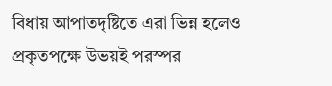বিধায় আপাতদৃষ্টিতে এরা ভিন্ন হলেও প্রকৃতপক্ষে উভয়ই পরস্পর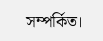সম্পর্কিত।